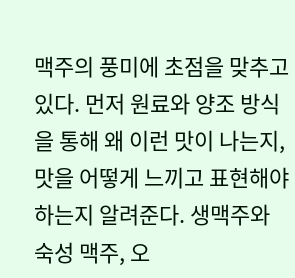맥주의 풍미에 초점을 맞추고 있다. 먼저 원료와 양조 방식을 통해 왜 이런 맛이 나는지, 맛을 어떻게 느끼고 표현해야 하는지 알려준다. 생맥주와 숙성 맥주, 오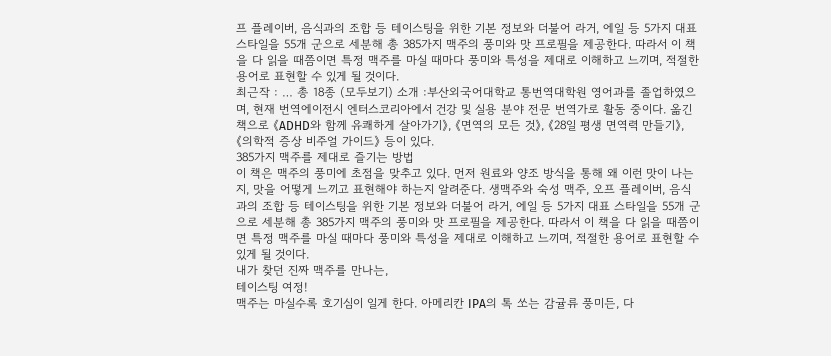프 플레이버, 음식과의 조합 등 테이스팅을 위한 기본 정보와 더불어 라거, 에일 등 5가지 대표 스타일을 55개 군으로 세분해 총 385가지 맥주의 풍미와 맛 프로필을 제공한다. 따라서 이 책을 다 읽을 때쯤이면 특정 맥주를 마실 때마다 풍미와 특성을 제대로 이해하고 느끼며, 적절한 용어로 표현할 수 있게 될 것이다.
최근작 : … 총 18종 (모두보기) 소개 :부산외국어대학교 통번역대학원 영어과를 졸업하였으며, 현재 번역에이전시 엔터스코리아에서 건강 및 실용 분야 전문 번역가로 활동 중이다. 옮긴 책으로 《ADHD와 함께 유쾌하게 살아가기》, 《면역의 모든 것》, 《28일 평생 면역력 만들기》, 《의학적 증상 비주얼 가이드》 등이 있다.
385가지 맥주를 제대로 즐기는 방법
이 책은 맥주의 풍미에 초점을 맞추고 있다. 먼저 원료와 양조 방식을 통해 왜 이런 맛이 나는지, 맛을 어떻게 느끼고 표현해야 하는지 알려준다. 생맥주와 숙성 맥주, 오프 플레이버, 음식과의 조합 등 테이스팅을 위한 기본 정보와 더불어 라거, 에일 등 5가지 대표 스타일을 55개 군으로 세분해 총 385가지 맥주의 풍미와 맛 프로필을 제공한다. 따라서 이 책을 다 읽을 때쯤이면 특정 맥주를 마실 때마다 풍미와 특성을 제대로 이해하고 느끼며, 적절한 용어로 표현할 수 있게 될 것이다.
내가 찾던 진짜 맥주를 만나는,
테이스팅 여정!
맥주는 마실수록 호기심이 일게 한다. 아메리칸 IPA의 톡 쏘는 감귤류 풍미든, 다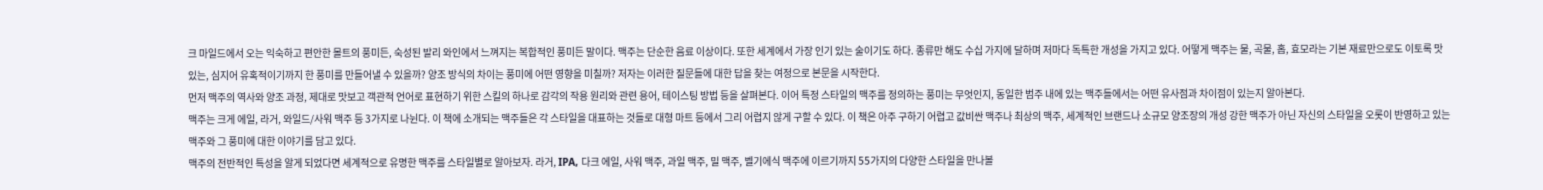크 마일드에서 오는 익숙하고 편안한 몰트의 풍미든, 숙성된 발리 와인에서 느껴지는 복합적인 풍미든 말이다. 맥주는 단순한 음료 이상이다. 또한 세계에서 가장 인기 있는 술이기도 하다. 종류만 해도 수십 가지에 달하며 저마다 독특한 개성을 가지고 있다. 어떻게 맥주는 물, 곡물, 홉, 효모라는 기본 재료만으로도 이토록 맛있는, 심지어 유혹적이기까지 한 풍미를 만들어낼 수 있을까? 양조 방식의 차이는 풍미에 어떤 영향을 미칠까? 저자는 이러한 질문들에 대한 답을 찾는 여정으로 본문을 시작한다.
먼저 맥주의 역사와 양조 과정, 제대로 맛보고 객관적 언어로 표현하기 위한 스킬의 하나로 감각의 작용 원리와 관련 용어, 테이스팅 방법 등을 살펴본다. 이어 특정 스타일의 맥주를 정의하는 풍미는 무엇인지, 동일한 범주 내에 있는 맥주들에서는 어떤 유사점과 차이점이 있는지 알아본다.
맥주는 크게 에일, 라거, 와일드/사워 맥주 등 3가지로 나뉜다. 이 책에 소개되는 맥주들은 각 스타일을 대표하는 것들로 대형 마트 등에서 그리 어렵지 않게 구할 수 있다. 이 책은 아주 구하기 어렵고 값비싼 맥주나 최상의 맥주, 세계적인 브랜드나 소규모 양조장의 개성 강한 맥주가 아닌 자신의 스타일을 오롯이 반영하고 있는 맥주와 그 풍미에 대한 이야기를 담고 있다.
맥주의 전반적인 특성을 알게 되었다면 세계적으로 유명한 맥주를 스타일별로 알아보자. 라거, IPA, 다크 에일, 사워 맥주, 과일 맥주, 밀 맥주, 벨기에식 맥주에 이르기까지 55가지의 다양한 스타일을 만나볼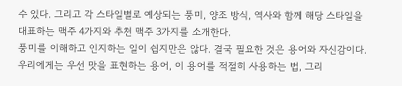수 있다. 그리고 각 스타일별로 예상되는 풍미, 양조 방식, 역사와 함께 해당 스타일을 대표하는 맥주 4가지와 추천 맥주 3가지를 소개한다.
풍미를 이해하고 인지하는 일이 쉽지만은 않다. 결국 필요한 것은 용어와 자신감이다. 우리에게는 우선 맛을 표현하는 용어, 이 용어를 적절히 사용하는 법, 그리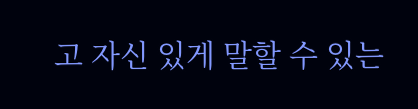고 자신 있게 말할 수 있는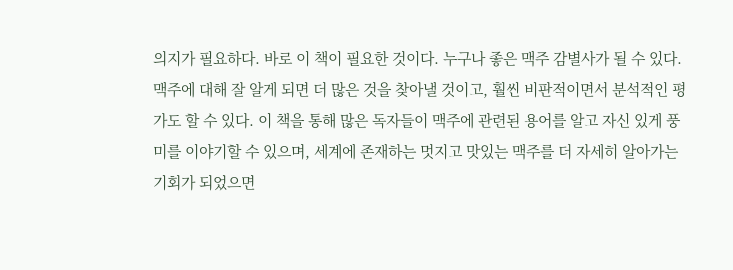의지가 필요하다. 바로 이 책이 필요한 것이다. 누구나 좋은 맥주 감별사가 될 수 있다. 맥주에 대해 잘 알게 되면 더 많은 것을 찾아낼 것이고, 훨씬 비판적이면서 분석적인 평가도 할 수 있다. 이 책을 통해 많은 독자들이 맥주에 관련된 용어를 알고 자신 있게 풍미를 이야기할 수 있으며, 세계에 존재하는 멋지고 맛있는 맥주를 더 자세히 알아가는 기회가 되었으면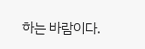하는 바람이다.